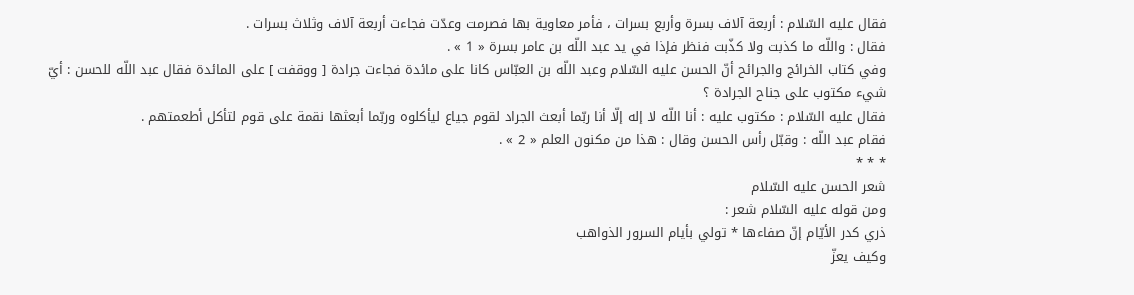فقال عليه السّلام : أربعة آلاف بسرة وأربع بسرات ، فأمر معاوية بها فصرمت وعدّت فجاءت أربعة آلاف وثلاث بسرات .
فقال : واللّه ما كذبت ولا كذّبت فنظر فإذا في يد عبد اللّه بن عامر بسرة « 1 » .
وفي كتاب الخرائج والجرائح أنّ الحسن عليه السّلام وعبد اللّه بن العبّاس كانا على مائدة فجاءت جرادة [ ووقفت ] على المائدة فقال عبد اللّه للحسن : أيّ شيء مكتوب على جناح الجرادة ؟
فقال عليه السّلام : مكتوب عليه : أنا اللّه لا إله إلّا أنا ربّما أبعث الجراد لقوم جياع ليأكلوه وربّما أبعثها نقمة على قوم لتأكل أطعمتهم .
فقام عبد اللّه : وقبّل رأس الحسن وقال : هذا من مكنون العلم « 2 » .
* * *
شعر الحسن عليه السّلام
ومن قوله عليه السّلام شعر :
ذري كدر الأيّام إنّ صفاءها * تولي بأيام السرور الذواهب
وكيف يعزّ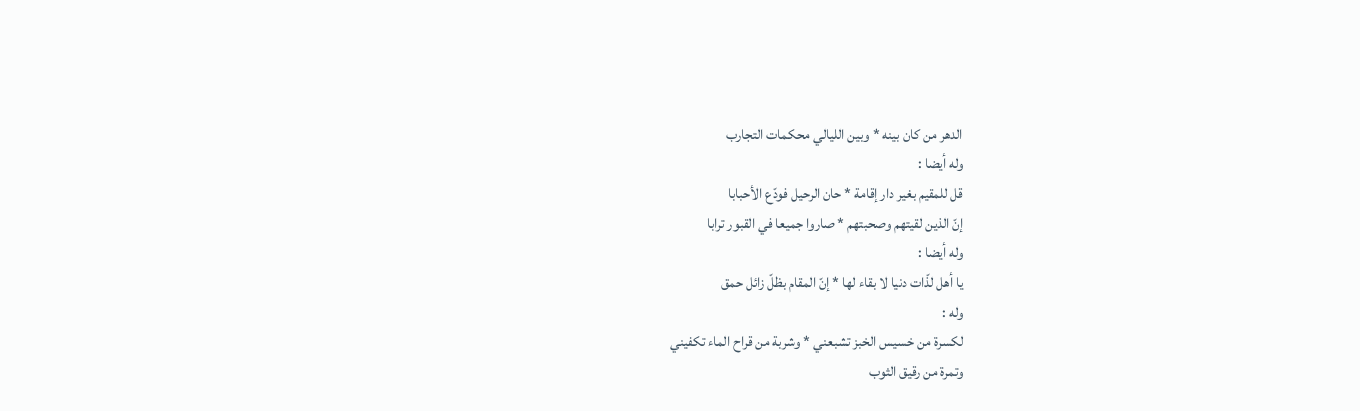الدهر من كان بينه * وبين الليالي محكمات التجارب
وله أيضا :
قل للمقيم بغير دار إقامة * حان الرحيل فودّع الأحبابا
إنّ الذين لقيتهم وصحبتهم * صاروا جميعا في القبور ترابا
وله أيضا :
يا أهل لذّات دنيا لا بقاء لها * إنّ المقام بظلّ زائل حمق
وله :
لكسرة من خسيس الخبز تشبعني * وشربة من قراح الماء تكفيني
وتمرة من رقيق الثوب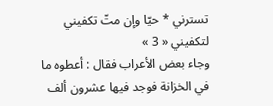تسترني * حيّا وإن متّ تكفيني لتكفيني « 3 »
وجاء بعض الأعراب فقال : أعطوه ما في الخزانة فوجد فيها عشرون ألف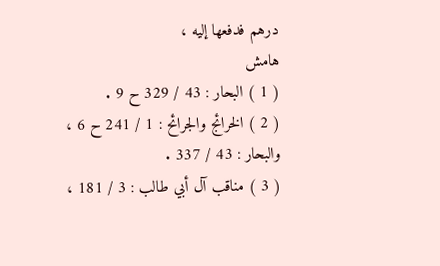درهم فدفعها إليه ،
هامش
( 1 ) البحار : 43 / 329 ح 9 .
( 2 ) الخرائج والجرائح : 1 / 241 ح 6 ، والبحار : 43 / 337 .
( 3 ) مناقب آل أبي طالب : 3 / 181 ،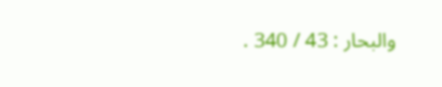والبحار : 43 / 340 .